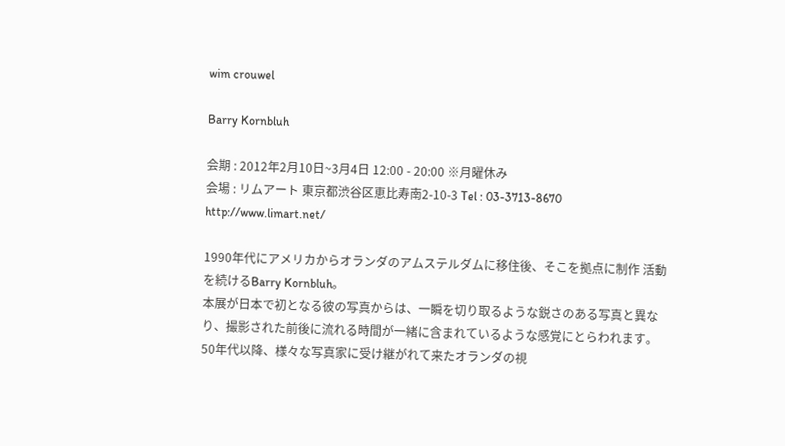wim crouwel

Barry Kornbluh

会期 : 2012年2月10日~3月4日 12:00 - 20:00 ※月曜休み
会場 : リムアート 東京都渋谷区恵比寿南2-10-3 Tel : 03-3713-8670
http://www.limart.net/

1990年代にアメリカからオランダのアムステルダムに移住後、そこを拠点に制作 活動を続けるBarry Kornbluh。
本展が日本で初となる彼の写真からは、一瞬を切り取るような鋭さのある写真と異なり、撮影された前後に流れる時間が一緒に含まれているような感覚にとらわれます。50年代以降、様々な写真家に受け継がれて来たオランダの視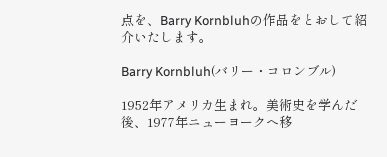点を、Barry Kornbluhの作品をとおして紹介いたします。

Barry Kornbluh(バリー・コロンブル)

1952年アメリカ生まれ。美術史を学んだ後、1977年ニューヨークへ移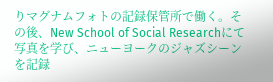りマグナムフォトの記録保管所で働く。その後、New School of Social Researchにて写真を学び、ニューヨークのジャズシーンを記録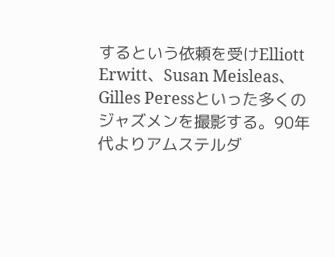するという依頼を受けElliott Erwitt、Susan Meisleas、Gilles Peressといった多くのジャズメンを撮影する。90年代よりアムステルダ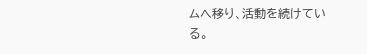ムへ移り、活動を続けている。